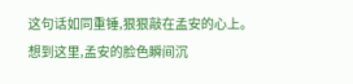这句话如同重锤,狠狠敲在孟安的心上。
想到这里,孟安的脸色瞬间沉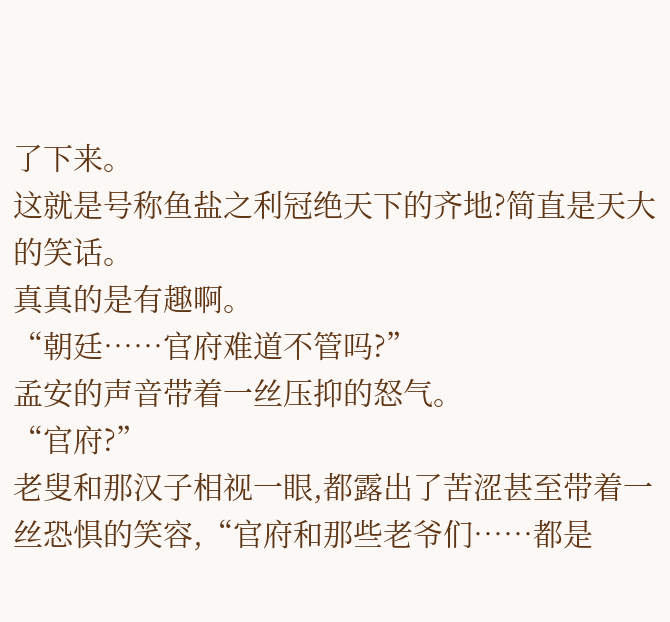了下来。
这就是号称鱼盐之利冠绝天下的齐地?简直是天大的笑话。
真真的是有趣啊。
“朝廷……官府难道不管吗?”
孟安的声音带着一丝压抑的怒气。
“官府?”
老叟和那汉子相视一眼,都露出了苦涩甚至带着一丝恐惧的笑容,“官府和那些老爷们……都是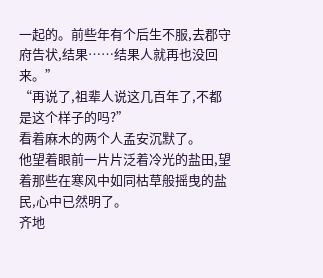一起的。前些年有个后生不服,去郡守府告状,结果……结果人就再也没回来。”
“再说了,祖辈人说这几百年了,不都是这个样子的吗?”
看着麻木的两个人孟安沉默了。
他望着眼前一片片泛着冷光的盐田,望
着那些在寒风中如同枯草般摇曳的盐民,心中已然明了。
齐地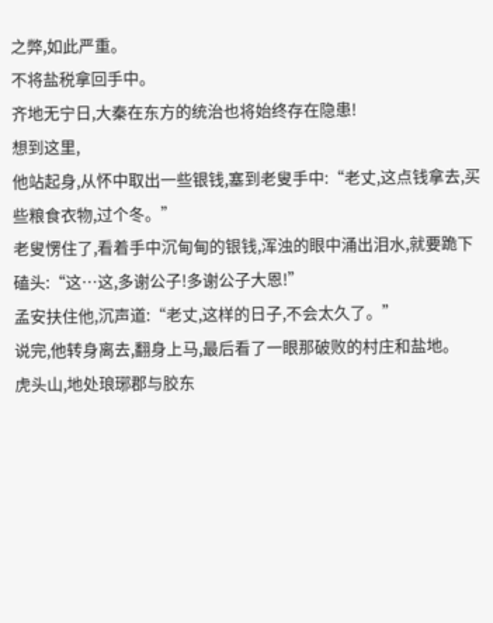之弊,如此严重。
不将盐税拿回手中。
齐地无宁日,大秦在东方的统治也将始终存在隐患!
想到这里,
他站起身,从怀中取出一些银钱,塞到老叟手中:“老丈,这点钱拿去,买些粮食衣物,过个冬。”
老叟愣住了,看着手中沉甸甸的银钱,浑浊的眼中涌出泪水,就要跪下磕头:“这…这,多谢公子!多谢公子大恩!”
孟安扶住他,沉声道:“老丈,这样的日子,不会太久了。”
说完,他转身离去,翻身上马,最后看了一眼那破败的村庄和盐地。
虎头山,地处琅琊郡与胶东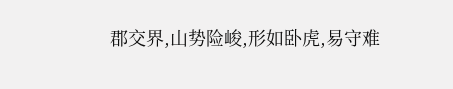郡交界,山势险峻,形如卧虎,易守难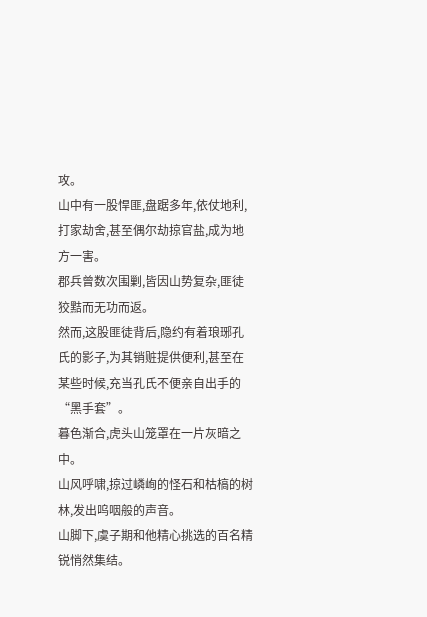攻。
山中有一股悍匪,盘踞多年,依仗地利,打家劫舍,甚至偶尔劫掠官盐,成为地方一害。
郡兵曾数次围剿,皆因山势复杂,匪徒狡黠而无功而返。
然而,这股匪徒背后,隐约有着琅琊孔氏的影子,为其销赃提供便利,甚至在某些时候,充当孔氏不便亲自出手的“黑手套”。
暮色渐合,虎头山笼罩在一片灰暗之中。
山风呼啸,掠过嶙峋的怪石和枯槁的树林,发出呜咽般的声音。
山脚下,虞子期和他精心挑选的百名精锐悄然集结。